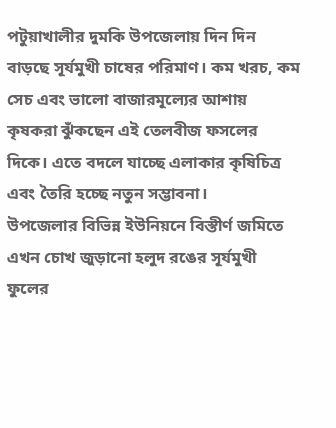পটুয়াখালীর দুমকি উপজেলায় দিন দিন বাড়ছে সূর্যমুখী চাষের পরিমাণ। কম খরচ, কম সেচ এবং ভালো বাজারমূল্যের আশায় কৃষকরা ঝুঁকছেন এই তেলবীজ ফসলের দিকে। এতে বদলে যাচ্ছে এলাকার কৃষিচিত্র এবং তৈরি হচ্ছে নতুন সম্ভাবনা।
উপজেলার বিভিন্ন ইউনিয়নে বিস্তীর্ণ জমিতে এখন চোখ জুড়ানো হলুদ রঙের সূর্যমুখী ফুলের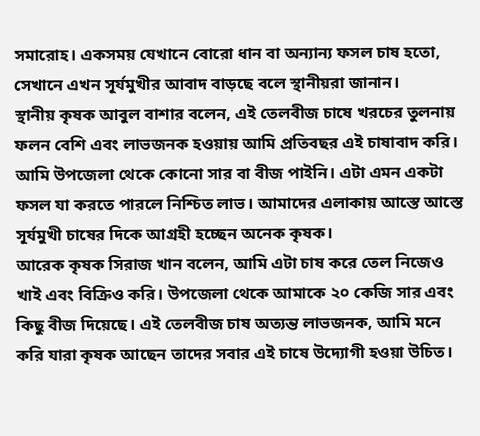সমারোহ। একসময় যেখানে বোরো ধান বা অন্যান্য ফসল চাষ হতো, সেখানে এখন সূর্যমুখীর আবাদ বাড়ছে বলে স্থানীয়রা জানান।
স্থানীয় কৃষক আবুল বাশার বলেন, এই তেলবীজ চাষে খরচের তুলনায় ফলন বেশি এবং লাভজনক হওয়ায় আমি প্রতিবছর এই চাষাবাদ করি। আমি উপজেলা থেকে কোনো সার বা বীজ পাইনি। এটা এমন একটা ফসল যা করতে পারলে নিশ্চিত লাভ। আমাদের এলাকায় আস্তে আস্তে সূর্যমুখী চাষের দিকে আগ্রহী হচ্ছেন অনেক কৃষক।
আরেক কৃষক সিরাজ খান বলেন, আমি এটা চাষ করে তেল নিজেও খাই এবং বিক্রিও করি। উপজেলা থেকে আমাকে ২০ কেজি সার এবং কিছু বীজ দিয়েছে। এই তেলবীজ চাষ অত্যন্ত লাভজনক, আমি মনে করি যারা কৃষক আছেন তাদের সবার এই চাষে উদ্যোগী হওয়া উচিত।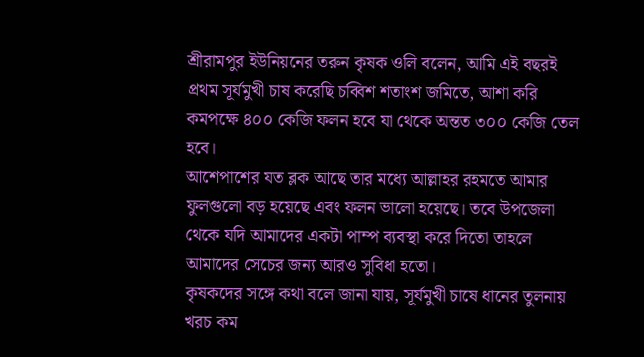শ্রীরামপুর ইউনিয়নের তরুন কৃষক ওলি বলেন, আমি এই বছরই প্রথম সূর্যমুখী চাষ করেছি চব্বিশ শতাংশ জমিতে, আশা করি কমপক্ষে ৪০০ কেজি ফলন হবে যা থেকে অন্তত ৩০০ কেজি তেল হবে।
আশেপাশের যত ব্লক আছে তার মধ্যে আল্লাহর রহমতে আমার ফুলগুলো বড় হয়েছে এবং ফলন ভালো হয়েছে। তবে উপজেলা থেকে যদি আমাদের একটা পাম্প ব্যবস্থা করে দিতো তাহলে আমাদের সেচের জন্য আরও সুবিধা হতো।
কৃষকদের সঙ্গে কথা বলে জানা যায়, সূর্যমুখী চাষে ধানের তুলনায় খরচ কম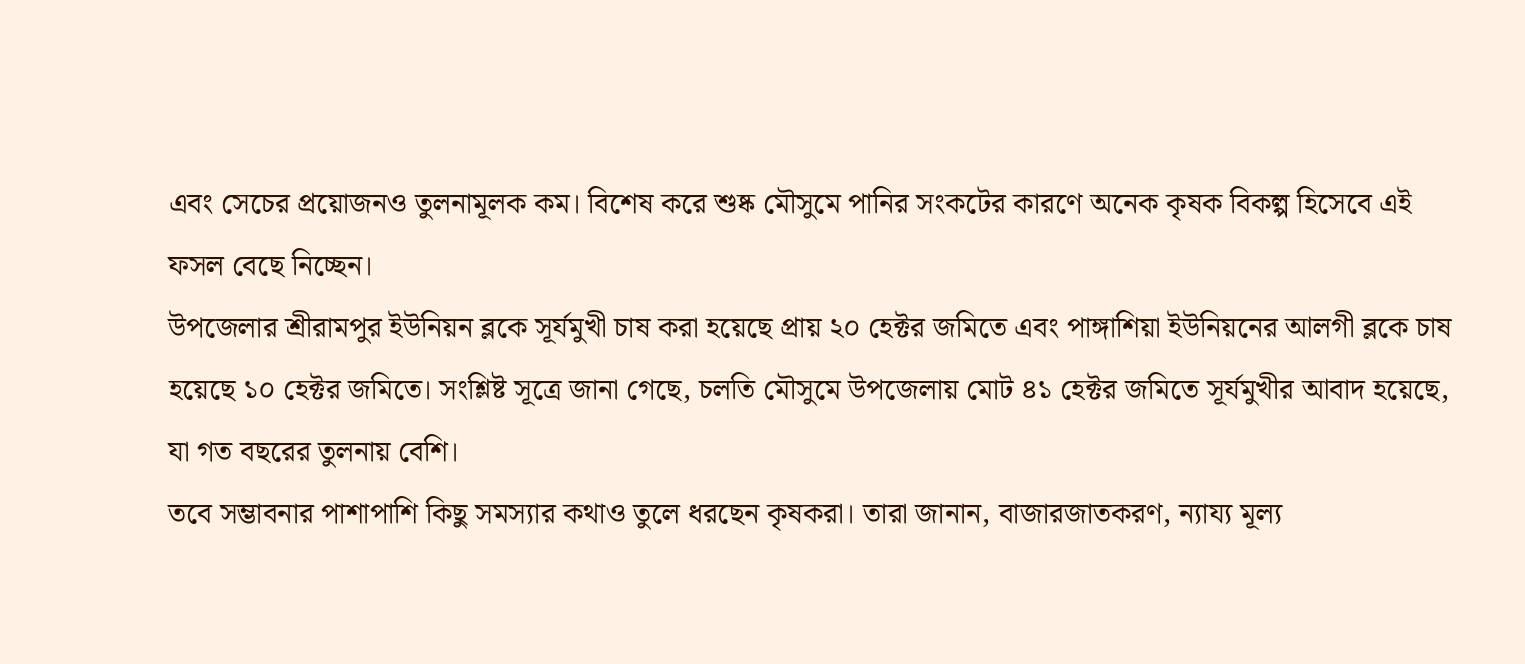এবং সেচের প্রয়োজনও তুলনামূলক কম। বিশেষ করে শুষ্ক মৌসুমে পানির সংকটের কারণে অনেক কৃষক বিকল্প হিসেবে এই ফসল বেছে নিচ্ছেন।
উপজেলার শ্রীরামপুর ইউনিয়ন ব্লকে সূর্যমুখী চাষ করা হয়েছে প্রায় ২০ হেক্টর জমিতে এবং পাঙ্গাশিয়া ইউনিয়নের আলগী ব্লকে চাষ হয়েছে ১০ হেক্টর জমিতে। সংশ্লিষ্ট সূত্রে জানা গেছে, চলতি মৌসুমে উপজেলায় মোট ৪১ হেক্টর জমিতে সূর্যমুখীর আবাদ হয়েছে, যা গত বছরের তুলনায় বেশি।
তবে সম্ভাবনার পাশাপাশি কিছু সমস্যার কথাও তুলে ধরছেন কৃষকরা। তারা জানান, বাজারজাতকরণ, ন্যায্য মূল্য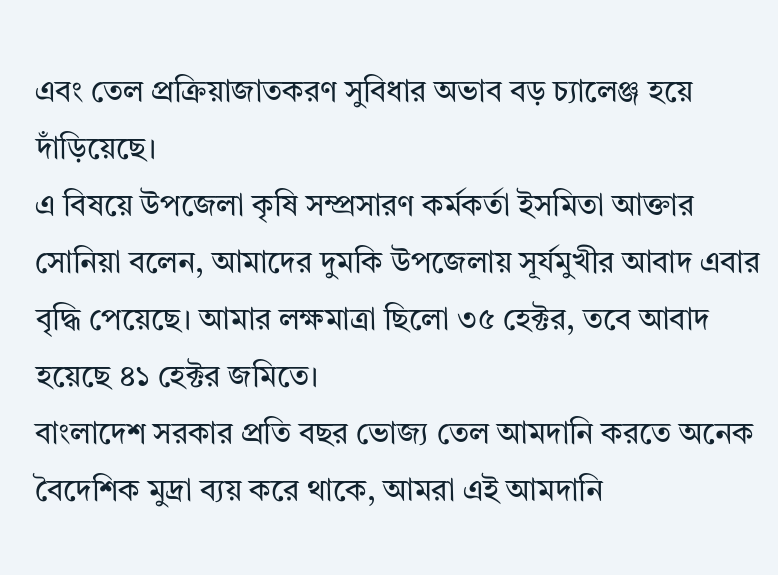এবং তেল প্রক্রিয়াজাতকরণ সুবিধার অভাব বড় চ্যালেঞ্জ হয়ে দাঁড়িয়েছে।
এ বিষয়ে উপজেলা কৃষি সম্প্রসারণ কর্মকর্তা ইসমিতা আক্তার সোনিয়া বলেন, আমাদের দুমকি উপজেলায় সূর্যমুখীর আবাদ এবার বৃদ্ধি পেয়েছে। আমার লক্ষমাত্রা ছিলো ৩৫ হেক্টর, তবে আবাদ হয়েছে ৪১ হেক্টর জমিতে।
বাংলাদেশ সরকার প্রতি বছর ভোজ্য তেল আমদানি করতে অনেক বৈদেশিক মুদ্রা ব্যয় করে থাকে, আমরা এই আমদানি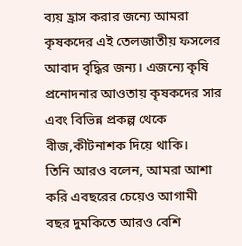ব্যয় হ্রাস করার জন্যে আমরা কৃষকদের এই তেলজাতীয় ফসলের আবাদ বৃদ্ধির জন্য। এজন্যে কৃষি প্রনোদনার আওতায় কৃষকদের সার এবং বিভিন্ন প্রকল্প থেকে বীজ,কীটনাশক দিয়ে থাকি।
তিনি আরও বলেন, আমরা আশা করি এবছরের চেয়েও আগামী বছর দুমকিতে আরও বেশি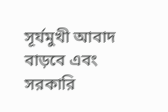সূর্যমুখী আবাদ বাড়বে এবং সরকারি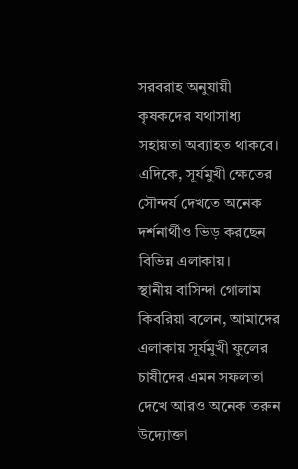সরবরাহ অনুযায়ী কৃষকদের যথাসাধ্য সহায়তা অব্যাহত থাকবে। এদিকে, সূর্যমুখী ক্ষেতের সৌন্দর্য দেখতে অনেক দর্শনার্থীও ভিড় করছেন বিভিন্ন এলাকায়।
স্থানীয় বাসিন্দা গোলাম কিবরিয়া বলেন, আমাদের এলাকায় সূর্যমুখী ফুলের চাষীদের এমন সফলতা দেখে আরও অনেক তরুন উদ্যোক্তা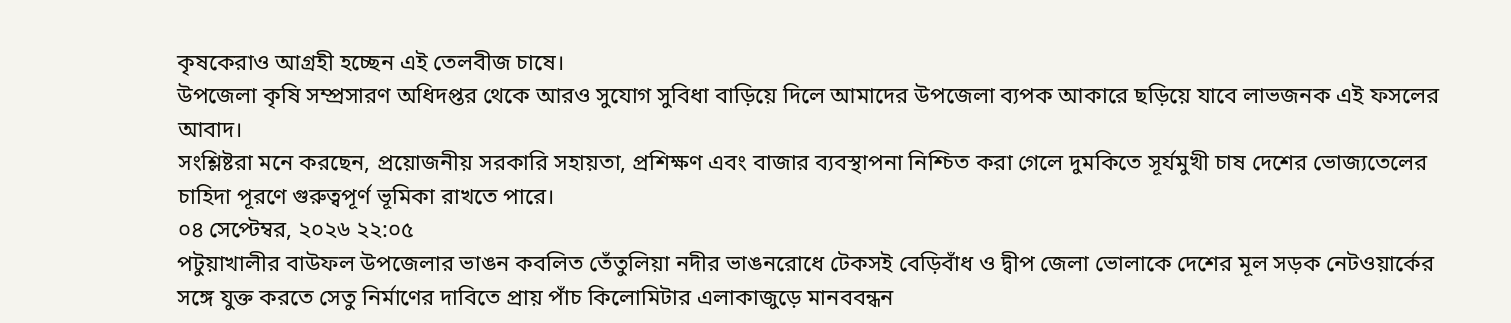কৃষকেরাও আগ্রহী হচ্ছেন এই তেলবীজ চাষে।
উপজেলা কৃষি সম্প্রসারণ অধিদপ্তর থেকে আরও সুযোগ সুবিধা বাড়িয়ে দিলে আমাদের উপজেলা ব্যপক আকারে ছড়িয়ে যাবে লাভজনক এই ফসলের আবাদ।
সংশ্লিষ্টরা মনে করছেন, প্রয়োজনীয় সরকারি সহায়তা, প্রশিক্ষণ এবং বাজার ব্যবস্থাপনা নিশ্চিত করা গেলে দুমকিতে সূর্যমুখী চাষ দেশের ভোজ্যতেলের চাহিদা পূরণে গুরুত্বপূর্ণ ভূমিকা রাখতে পারে।
০৪ সেপ্টেম্বর, ২০২৬ ২২:০৫
পটুয়াখালীর বাউফল উপজেলার ভাঙন কবলিত তেঁতুলিয়া নদীর ভাঙনরোধে টেকসই বেড়িবাঁধ ও দ্বীপ জেলা ভোলাকে দেশের মূল সড়ক নেটওয়ার্কের সঙ্গে যুক্ত করতে সেতু নির্মাণের দাবিতে প্রায় পাঁচ কিলোমিটার এলাকাজুড়ে মানববন্ধন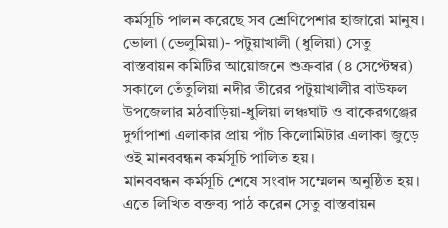কর্মসূচি পালন করেছে সব শ্রেণিপেশার হাজারো মানুষ।
ভোলা (ভেলুমিয়া)- পটুয়াখালী (ধুলিয়া) সেতু বাস্তবায়ন কমিটির আয়োজনে শুক্রবার (৪ সেপ্টেম্বর) সকালে তেঁতুলিয়া নদীর তীরের পটুয়াখালীর বাউফল উপজেলার মঠবাড়িয়া-ধুলিয়া লঞ্চঘাট ও বাকেরগঞ্জের দুর্গাপাশা এলাকার প্রায় পাঁচ কিলোমিটার এলাকা জুড়ে ওই মানববন্ধন কর্মসূচি পালিত হয়।
মানববন্ধন কর্মসূচি শেষে সংবাদ সম্মেলন অনুষ্ঠিত হয়। এতে লিখিত বক্তব্য পাঠ করেন সেতু বাস্তবায়ন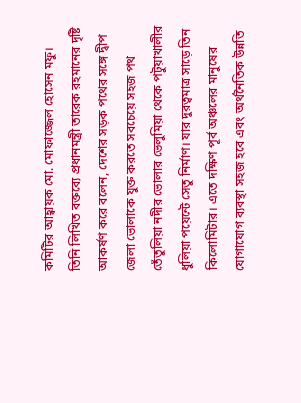কমিটির আহ্বায়ক মো. মোফাজ্জেল হোসেন মফু। তিনি লিখিত বক্তব্যে প্রধানমন্ত্রী তারেক রহমানের দৃষ্টি আকর্ষণ করে বলেন, দেশের সড়ক পথের সঙ্গে দ্বীপ জেলা ভোলাকে যুক্ত করতে সবচেয়ে সহজ পথ তেঁতুলিয়া নদীর ভোলার ভেলুমিয়া থেকে পটুয়াখালীর ধুলিয়া পয়েন্টে সেতু নির্মাণ। যার দুরত্বমাত্র সাড়ে তিন কিলোমিটার। এতে দক্ষিণ পূর্ব অঞ্চলের মানুষের যোগাযোগ ব্যবস্থা সহজ হবে এবং অর্থনৈতিক উন্নতি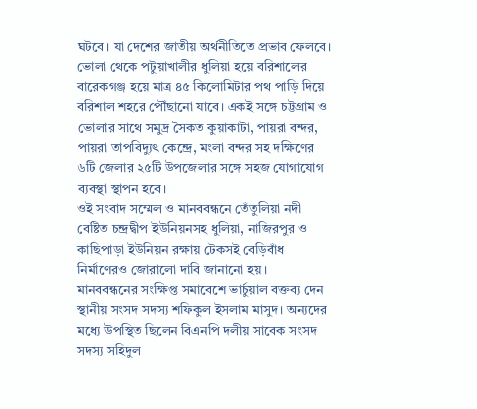ঘটবে। যা দেশের জাতীয় অর্থনীতিতে প্রভাব ফেলবে।
ভোলা থেকে পটুয়াখালীর ধুলিয়া হয়ে বরিশালের বারেকগঞ্জ হয়ে মাত্র ৪৫ কিলোমিটার পথ পাড়ি দিয়ে বরিশাল শহরে পৌঁছানো যাবে। একই সঙ্গে চট্টগ্রাম ও ভোলার সাথে সমুদ্র সৈকত কুয়াকাটা, পায়রা বন্দর, পায়রা তাপবিদ্যুৎ কেন্দ্রে, মংলা বন্দর সহ দক্ষিণের ৬টি জেলার ২৫টি উপজেলার সঙ্গে সহজ যোগাযোগ ব্যবস্থা স্থাপন হবে।
ওই সংবাদ সম্মেল ও মানববন্ধনে তেঁতুলিয়া নদী বেষ্টিত চন্দ্রদ্বীপ ইউনিয়নসহ ধুলিয়া, নাজিরপুর ও কাছিপাড়া ইউনিয়ন রক্ষায় টেকসই বেড়িবাঁধ নির্মাণেরও জোরালো দাবি জানানো হয়।
মানববন্ধনের সংক্ষিপ্ত সমাবেশে ভার্চুয়াল বক্তব্য দেন স্থানীয় সংসদ সদস্য শফিকুল ইসলাম মাসুদ। অন্যদের মধ্যে উপস্থিত ছিলেন বিএনপি দলীয় সাবেক সংসদ সদস্য সহিদুল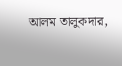আলম তালুকদার,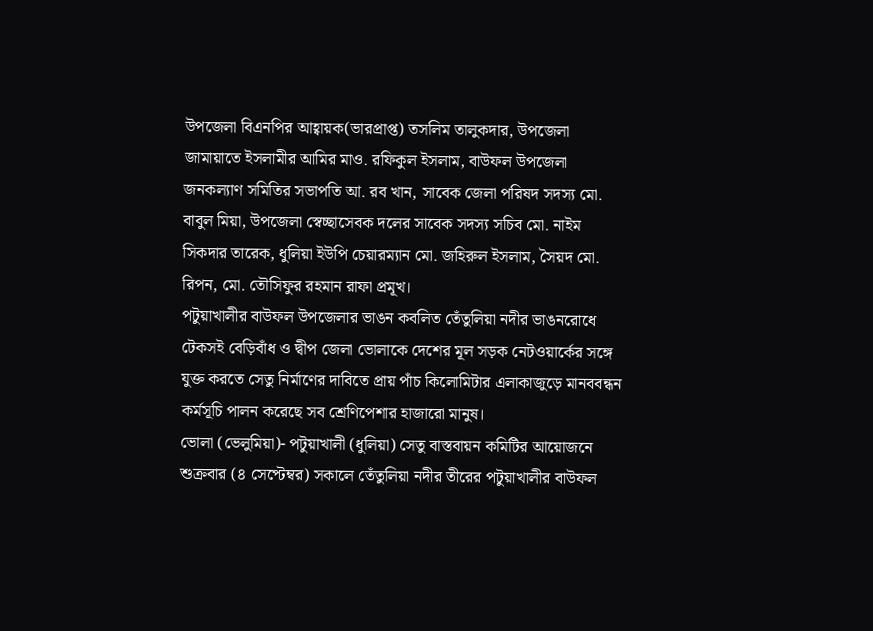উপজেলা বিএনপির আহ্বায়ক(ভারপ্রাপ্ত) তসলিম তালুকদার, উপজেলা জামায়াতে ইসলামীর আমির মাও. রফিকুল ইসলাম, বাউফল উপজেলা জনকল্যাণ সমিতির সভাপতি আ. রব খান, সাবেক জেলা পরিষদ সদস্য মো. বাবুল মিয়া, উপজেলা স্বেচ্ছাসেবক দলের সাবেক সদস্য সচিব মো. নাইম সিকদার তারেক, ধুলিয়া ইউপি চেয়ারম্যান মো. জহিরুল ইসলাম, সৈয়দ মো. রিপন, মো. তৌসিফুর রহমান রাফা প্রমূখ।
পটুয়াখালীর বাউফল উপজেলার ভাঙন কবলিত তেঁতুলিয়া নদীর ভাঙনরোধে টেকসই বেড়িবাঁধ ও দ্বীপ জেলা ভোলাকে দেশের মূল সড়ক নেটওয়ার্কের সঙ্গে যুক্ত করতে সেতু নির্মাণের দাবিতে প্রায় পাঁচ কিলোমিটার এলাকাজুড়ে মানববন্ধন কর্মসূচি পালন করেছে সব শ্রেণিপেশার হাজারো মানুষ।
ভোলা (ভেলুমিয়া)- পটুয়াখালী (ধুলিয়া) সেতু বাস্তবায়ন কমিটির আয়োজনে শুক্রবার (৪ সেপ্টেম্বর) সকালে তেঁতুলিয়া নদীর তীরের পটুয়াখালীর বাউফল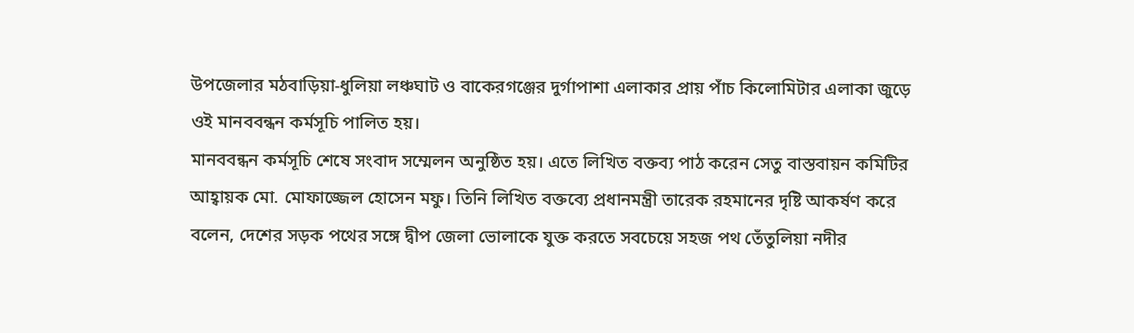উপজেলার মঠবাড়িয়া-ধুলিয়া লঞ্চঘাট ও বাকেরগঞ্জের দুর্গাপাশা এলাকার প্রায় পাঁচ কিলোমিটার এলাকা জুড়ে ওই মানববন্ধন কর্মসূচি পালিত হয়।
মানববন্ধন কর্মসূচি শেষে সংবাদ সম্মেলন অনুষ্ঠিত হয়। এতে লিখিত বক্তব্য পাঠ করেন সেতু বাস্তবায়ন কমিটির আহ্বায়ক মো. মোফাজ্জেল হোসেন মফু। তিনি লিখিত বক্তব্যে প্রধানমন্ত্রী তারেক রহমানের দৃষ্টি আকর্ষণ করে বলেন, দেশের সড়ক পথের সঙ্গে দ্বীপ জেলা ভোলাকে যুক্ত করতে সবচেয়ে সহজ পথ তেঁতুলিয়া নদীর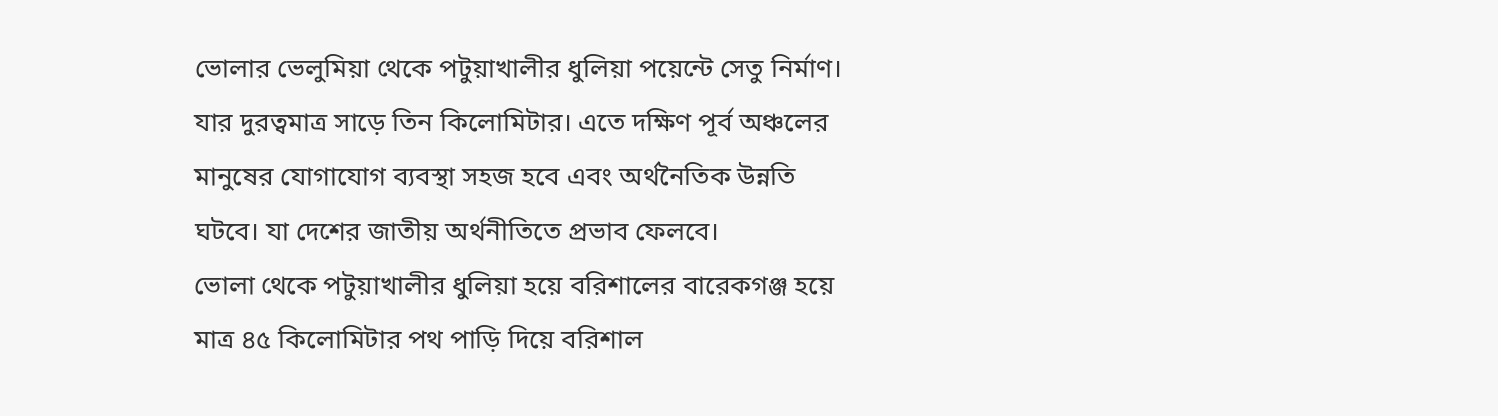ভোলার ভেলুমিয়া থেকে পটুয়াখালীর ধুলিয়া পয়েন্টে সেতু নির্মাণ। যার দুরত্বমাত্র সাড়ে তিন কিলোমিটার। এতে দক্ষিণ পূর্ব অঞ্চলের মানুষের যোগাযোগ ব্যবস্থা সহজ হবে এবং অর্থনৈতিক উন্নতি ঘটবে। যা দেশের জাতীয় অর্থনীতিতে প্রভাব ফেলবে।
ভোলা থেকে পটুয়াখালীর ধুলিয়া হয়ে বরিশালের বারেকগঞ্জ হয়ে মাত্র ৪৫ কিলোমিটার পথ পাড়ি দিয়ে বরিশাল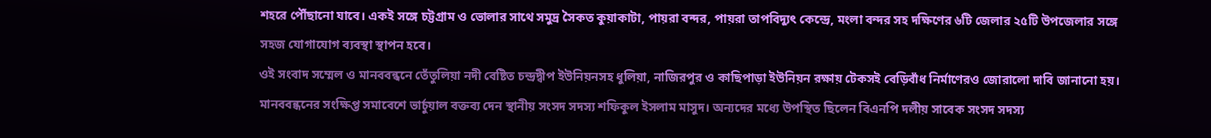শহরে পৌঁছানো যাবে। একই সঙ্গে চট্টগ্রাম ও ভোলার সাথে সমুদ্র সৈকত কুয়াকাটা, পায়রা বন্দর, পায়রা তাপবিদ্যুৎ কেন্দ্রে, মংলা বন্দর সহ দক্ষিণের ৬টি জেলার ২৫টি উপজেলার সঙ্গে সহজ যোগাযোগ ব্যবস্থা স্থাপন হবে।
ওই সংবাদ সম্মেল ও মানববন্ধনে তেঁতুলিয়া নদী বেষ্টিত চন্দ্রদ্বীপ ইউনিয়নসহ ধুলিয়া, নাজিরপুর ও কাছিপাড়া ইউনিয়ন রক্ষায় টেকসই বেড়িবাঁধ নির্মাণেরও জোরালো দাবি জানানো হয়।
মানববন্ধনের সংক্ষিপ্ত সমাবেশে ভার্চুয়াল বক্তব্য দেন স্থানীয় সংসদ সদস্য শফিকুল ইসলাম মাসুদ। অন্যদের মধ্যে উপস্থিত ছিলেন বিএনপি দলীয় সাবেক সংসদ সদস্য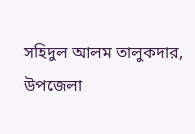সহিদুল আলম তালুকদার, উপজেলা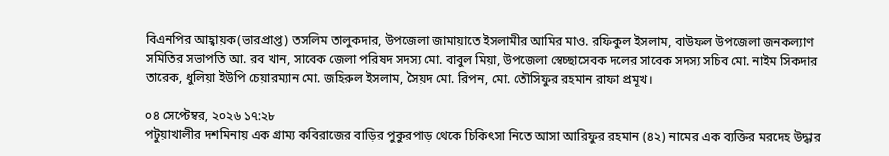বিএনপির আহ্বায়ক(ভারপ্রাপ্ত) তসলিম তালুকদার, উপজেলা জামায়াতে ইসলামীর আমির মাও. রফিকুল ইসলাম, বাউফল উপজেলা জনকল্যাণ সমিতির সভাপতি আ. রব খান, সাবেক জেলা পরিষদ সদস্য মো. বাবুল মিয়া, উপজেলা স্বেচ্ছাসেবক দলের সাবেক সদস্য সচিব মো. নাইম সিকদার তারেক, ধুলিয়া ইউপি চেয়ারম্যান মো. জহিরুল ইসলাম, সৈয়দ মো. রিপন, মো. তৌসিফুর রহমান রাফা প্রমূখ।

০৪ সেপ্টেম্বর, ২০২৬ ১৭:২৮
পটুয়াখালীর দশমিনায় এক গ্রাম্য কবিরাজের বাড়ির পুকুরপাড় থেকে চিকিৎসা নিতে আসা আরিফুর রহমান (৪২) নামের এক ব্যক্তির মরদেহ উদ্ধার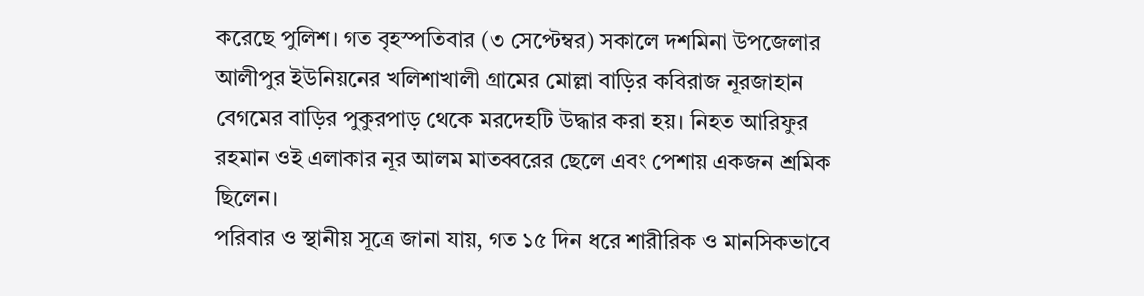করেছে পুলিশ। গত বৃহস্পতিবার (৩ সেপ্টেম্বর) সকালে দশমিনা উপজেলার আলীপুর ইউনিয়নের খলিশাখালী গ্রামের মোল্লা বাড়ির কবিরাজ নূরজাহান বেগমের বাড়ির পুকুরপাড় থেকে মরদেহটি উদ্ধার করা হয়। নিহত আরিফুর রহমান ওই এলাকার নূর আলম মাতব্বরের ছেলে এবং পেশায় একজন শ্রমিক ছিলেন।
পরিবার ও স্থানীয় সূত্রে জানা যায়, গত ১৫ দিন ধরে শারীরিক ও মানসিকভাবে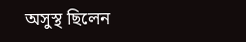অসুস্থ ছিলেন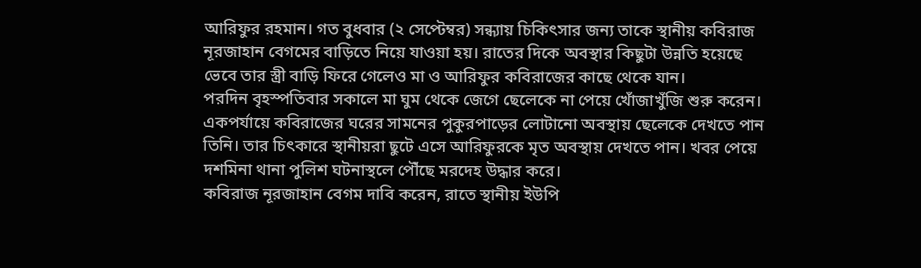আরিফুর রহমান। গত বুধবার (২ সেপ্টেম্বর) সন্ধ্যায় চিকিৎসার জন্য তাকে স্থানীয় কবিরাজ নূরজাহান বেগমের বাড়িতে নিয়ে যাওয়া হয়। রাতের দিকে অবস্থার কিছুটা উন্নতি হয়েছে ভেবে তার স্ত্রী বাড়ি ফিরে গেলেও মা ও আরিফুর কবিরাজের কাছে থেকে যান।
পরদিন বৃহস্পতিবার সকালে মা ঘুম থেকে জেগে ছেলেকে না পেয়ে খোঁজাখুঁজি শুরু করেন। একপর্যায়ে কবিরাজের ঘরের সামনের পুকুরপাড়ের লোটানো অবস্থায় ছেলেকে দেখতে পান তিনি। তার চিৎকারে স্থানীয়রা ছুটে এসে আরিফুরকে মৃত অবস্থায় দেখতে পান। খবর পেয়ে দশমিনা থানা পুলিশ ঘটনাস্থলে পৌঁছে মরদেহ উদ্ধার করে।
কবিরাজ নূরজাহান বেগম দাবি করেন, রাতে স্থানীয় ইউপি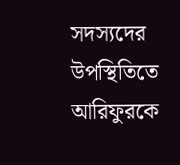সদস্যদের উপস্থিতিতে আরিফুরকে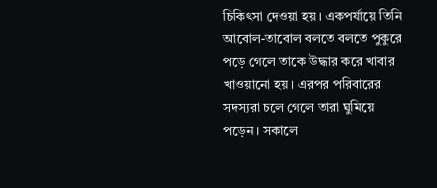চিকিৎসা দেওয়া হয়। একপর্যায়ে তিনি আবোল-তাবোল বলতে বলতে পুকুরে পড়ে গেলে তাকে উদ্ধার করে খাবার খাওয়ানো হয়। এরপর পরিবারের সদস্যরা চলে গেলে তারা ঘুমিয়ে পড়েন। সকালে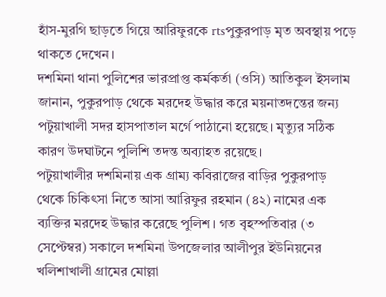হাঁস-মুরগি ছাড়তে গিয়ে আরিফুরকে rtsপুকুরপাড় মৃত অবস্থায় পড়ে থাকতে দেখেন।
দশমিনা থানা পুলিশের ভারপ্রাপ্ত কর্মকর্তা (ওসি) আতিকুল ইসলাম জানান, পুকুরপাড় থেকে মরদেহ উদ্ধার করে ময়নাতদন্তের জন্য পটুয়াখালী সদর হাসপাতাল মর্গে পাঠানো হয়েছে। মৃত্যুর সঠিক কারণ উদঘাটনে পুলিশি তদন্ত অব্যাহত রয়েছে।
পটুয়াখালীর দশমিনায় এক গ্রাম্য কবিরাজের বাড়ির পুকুরপাড় থেকে চিকিৎসা নিতে আসা আরিফুর রহমান (৪২) নামের এক ব্যক্তির মরদেহ উদ্ধার করেছে পুলিশ। গত বৃহস্পতিবার (৩ সেপ্টেম্বর) সকালে দশমিনা উপজেলার আলীপুর ইউনিয়নের খলিশাখালী গ্রামের মোল্লা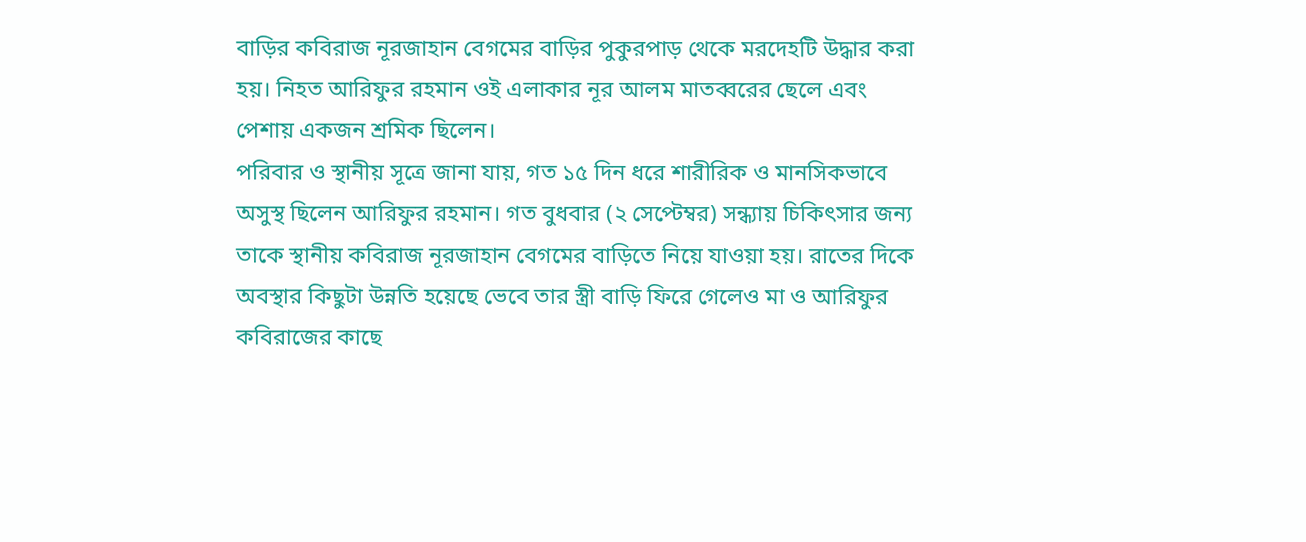বাড়ির কবিরাজ নূরজাহান বেগমের বাড়ির পুকুরপাড় থেকে মরদেহটি উদ্ধার করা হয়। নিহত আরিফুর রহমান ওই এলাকার নূর আলম মাতব্বরের ছেলে এবং পেশায় একজন শ্রমিক ছিলেন।
পরিবার ও স্থানীয় সূত্রে জানা যায়, গত ১৫ দিন ধরে শারীরিক ও মানসিকভাবে অসুস্থ ছিলেন আরিফুর রহমান। গত বুধবার (২ সেপ্টেম্বর) সন্ধ্যায় চিকিৎসার জন্য তাকে স্থানীয় কবিরাজ নূরজাহান বেগমের বাড়িতে নিয়ে যাওয়া হয়। রাতের দিকে অবস্থার কিছুটা উন্নতি হয়েছে ভেবে তার স্ত্রী বাড়ি ফিরে গেলেও মা ও আরিফুর কবিরাজের কাছে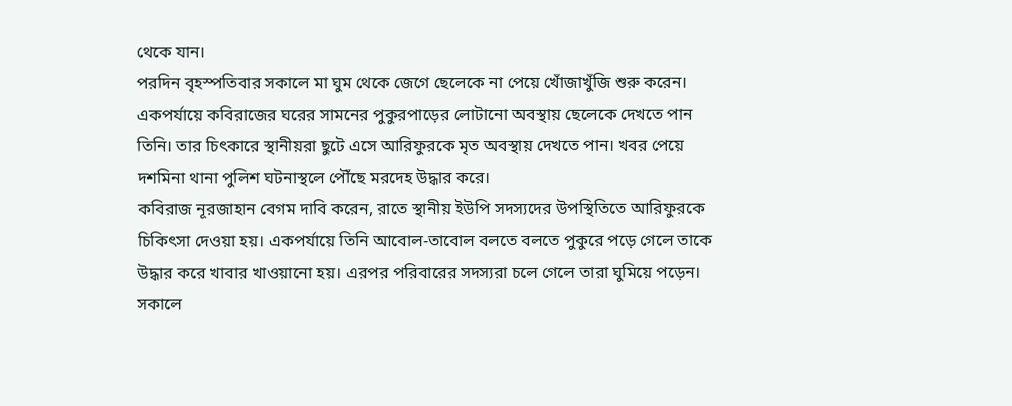থেকে যান।
পরদিন বৃহস্পতিবার সকালে মা ঘুম থেকে জেগে ছেলেকে না পেয়ে খোঁজাখুঁজি শুরু করেন। একপর্যায়ে কবিরাজের ঘরের সামনের পুকুরপাড়ের লোটানো অবস্থায় ছেলেকে দেখতে পান তিনি। তার চিৎকারে স্থানীয়রা ছুটে এসে আরিফুরকে মৃত অবস্থায় দেখতে পান। খবর পেয়ে দশমিনা থানা পুলিশ ঘটনাস্থলে পৌঁছে মরদেহ উদ্ধার করে।
কবিরাজ নূরজাহান বেগম দাবি করেন, রাতে স্থানীয় ইউপি সদস্যদের উপস্থিতিতে আরিফুরকে চিকিৎসা দেওয়া হয়। একপর্যায়ে তিনি আবোল-তাবোল বলতে বলতে পুকুরে পড়ে গেলে তাকে উদ্ধার করে খাবার খাওয়ানো হয়। এরপর পরিবারের সদস্যরা চলে গেলে তারা ঘুমিয়ে পড়েন। সকালে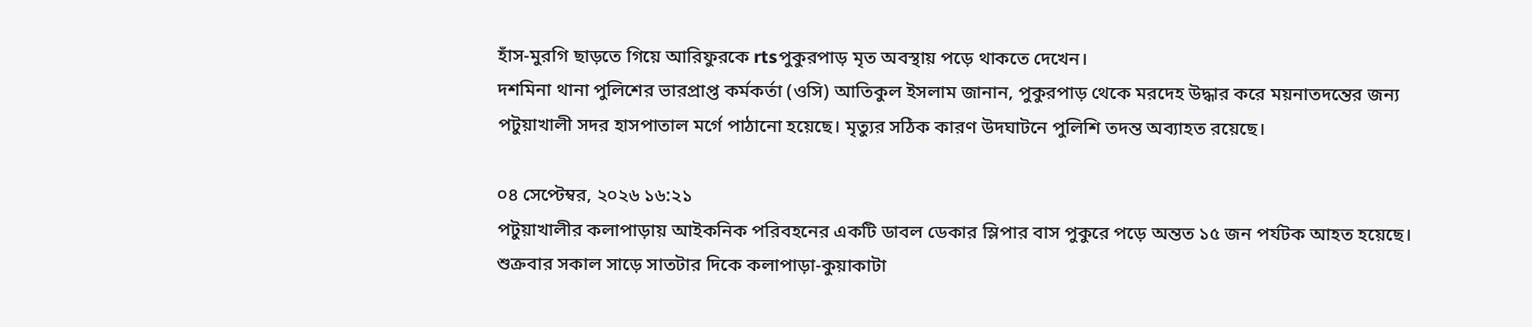হাঁস-মুরগি ছাড়তে গিয়ে আরিফুরকে rtsপুকুরপাড় মৃত অবস্থায় পড়ে থাকতে দেখেন।
দশমিনা থানা পুলিশের ভারপ্রাপ্ত কর্মকর্তা (ওসি) আতিকুল ইসলাম জানান, পুকুরপাড় থেকে মরদেহ উদ্ধার করে ময়নাতদন্তের জন্য পটুয়াখালী সদর হাসপাতাল মর্গে পাঠানো হয়েছে। মৃত্যুর সঠিক কারণ উদঘাটনে পুলিশি তদন্ত অব্যাহত রয়েছে।

০৪ সেপ্টেম্বর, ২০২৬ ১৬:২১
পটুয়াখালীর কলাপাড়ায় আইকনিক পরিবহনের একটি ডাবল ডেকার স্লিপার বাস পুকুরে পড়ে অন্তত ১৫ জন পর্যটক আহত হয়েছে। শুক্রবার সকাল সাড়ে সাতটার দিকে কলাপাড়া-কুয়াকাটা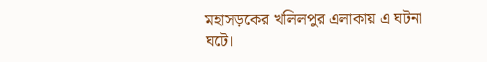মহাসড়কের খলিলপুর এলাকায় এ ঘটনা ঘটে।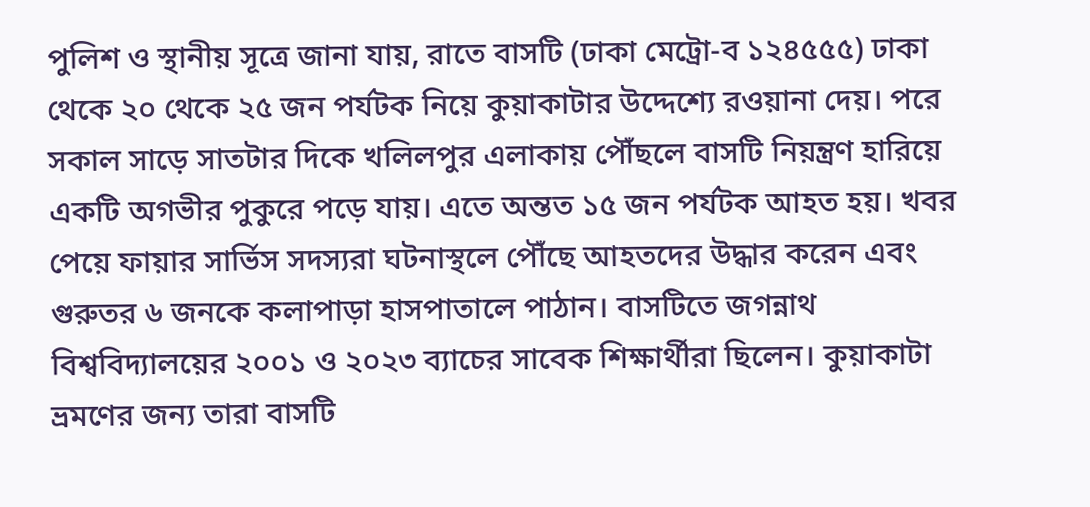পুলিশ ও স্থানীয় সূত্রে জানা যায়, রাতে বাসটি (ঢাকা মেট্রো-ব ১২৪৫৫৫) ঢাকা থেকে ২০ থেকে ২৫ জন পর্যটক নিয়ে কুয়াকাটার উদ্দেশ্যে রওয়ানা দেয়। পরে সকাল সাড়ে সাতটার দিকে খলিলপুর এলাকায় পৌঁছলে বাসটি নিয়ন্ত্রণ হারিয়ে একটি অগভীর পুকুরে পড়ে যায়। এতে অন্তত ১৫ জন পর্যটক আহত হয়। খবর পেয়ে ফায়ার সার্ভিস সদস্যরা ঘটনাস্থলে পৌঁছে আহতদের উদ্ধার করেন এবং গুরুতর ৬ জনকে কলাপাড়া হাসপাতালে পাঠান। বাসটিতে জগন্নাথ বিশ্ববিদ্যালয়ের ২০০১ ও ২০২৩ ব্যাচের সাবেক শিক্ষার্থীরা ছিলেন। কুয়াকাটা ভ্রমণের জন্য তারা বাসটি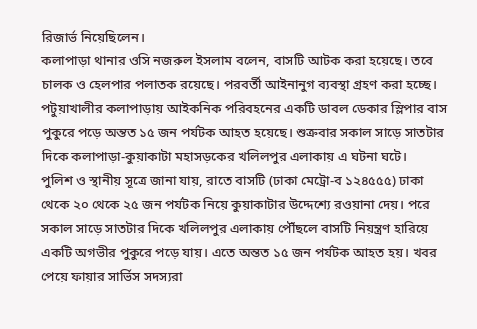রিজার্ভ নিয়েছিলেন।
কলাপাড়া থানার ওসি নজরুল ইসলাম বলেন, বাসটি আটক করা হয়েছে। তবে চালক ও হেলপার পলাতক রয়েছে। পরবর্তী আইনানুগ ব্যবস্থা গ্রহণ করা হচ্ছে।
পটুয়াখালীর কলাপাড়ায় আইকনিক পরিবহনের একটি ডাবল ডেকার স্লিপার বাস পুকুরে পড়ে অন্তত ১৫ জন পর্যটক আহত হয়েছে। শুক্রবার সকাল সাড়ে সাতটার দিকে কলাপাড়া-কুয়াকাটা মহাসড়কের খলিলপুর এলাকায় এ ঘটনা ঘটে।
পুলিশ ও স্থানীয় সূত্রে জানা যায়, রাতে বাসটি (ঢাকা মেট্রো-ব ১২৪৫৫৫) ঢাকা থেকে ২০ থেকে ২৫ জন পর্যটক নিয়ে কুয়াকাটার উদ্দেশ্যে রওয়ানা দেয়। পরে সকাল সাড়ে সাতটার দিকে খলিলপুর এলাকায় পৌঁছলে বাসটি নিয়ন্ত্রণ হারিয়ে একটি অগভীর পুকুরে পড়ে যায়। এতে অন্তত ১৫ জন পর্যটক আহত হয়। খবর পেয়ে ফায়ার সার্ভিস সদস্যরা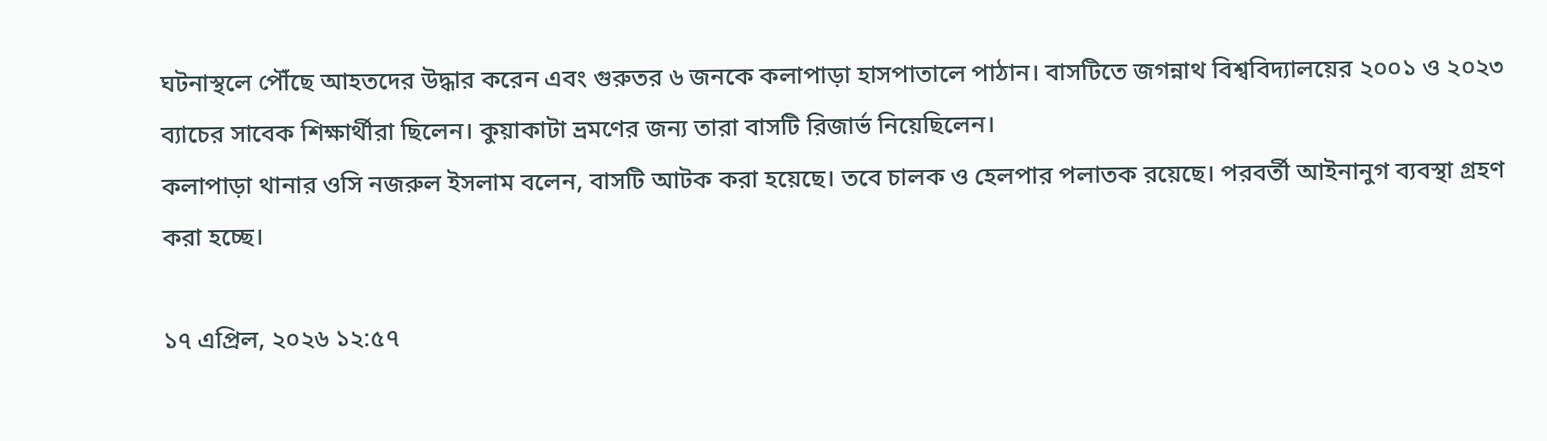ঘটনাস্থলে পৌঁছে আহতদের উদ্ধার করেন এবং গুরুতর ৬ জনকে কলাপাড়া হাসপাতালে পাঠান। বাসটিতে জগন্নাথ বিশ্ববিদ্যালয়ের ২০০১ ও ২০২৩ ব্যাচের সাবেক শিক্ষার্থীরা ছিলেন। কুয়াকাটা ভ্রমণের জন্য তারা বাসটি রিজার্ভ নিয়েছিলেন।
কলাপাড়া থানার ওসি নজরুল ইসলাম বলেন, বাসটি আটক করা হয়েছে। তবে চালক ও হেলপার পলাতক রয়েছে। পরবর্তী আইনানুগ ব্যবস্থা গ্রহণ করা হচ্ছে।

১৭ এপ্রিল, ২০২৬ ১২:৫৭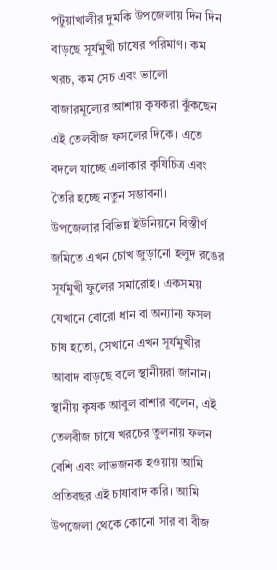পটুয়াখালীর দুমকি উপজেলায় দিন দিন বাড়ছে সূর্যমুখী চাষের পরিমাণ। কম খরচ, কম সেচ এবং ভালো বাজারমূল্যের আশায় কৃষকরা ঝুঁকছেন এই তেলবীজ ফসলের দিকে। এতে বদলে যাচ্ছে এলাকার কৃষিচিত্র এবং তৈরি হচ্ছে নতুন সম্ভাবনা।
উপজেলার বিভিন্ন ইউনিয়নে বিস্তীর্ণ জমিতে এখন চোখ জুড়ানো হলুদ রঙের সূর্যমুখী ফুলের সমারোহ। একসময় যেখানে বোরো ধান বা অন্যান্য ফসল চাষ হতো, সেখানে এখন সূর্যমুখীর আবাদ বাড়ছে বলে স্থানীয়রা জানান।
স্থানীয় কৃষক আবুল বাশার বলেন, এই তেলবীজ চাষে খরচের তুলনায় ফলন বেশি এবং লাভজনক হওয়ায় আমি প্রতিবছর এই চাষাবাদ করি। আমি উপজেলা থেকে কোনো সার বা বীজ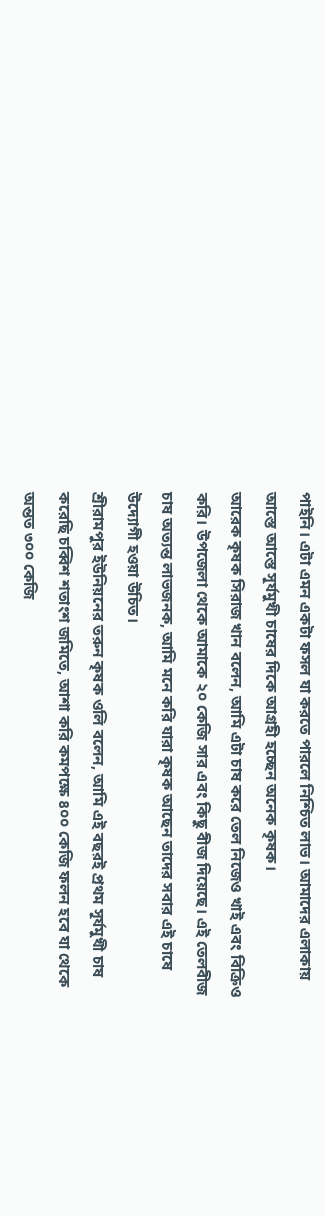পাইনি। এটা এমন একটা ফসল যা করতে পারলে নিশ্চিত লাভ। আমাদের এলাকায় আস্তে আস্তে সূর্যমুখী চাষের দিকে আগ্রহী হচ্ছেন অনেক কৃষক।
আরেক কৃষক সিরাজ খান বলেন, আমি এটা চাষ করে তেল নিজেও খাই এবং বিক্রিও করি। উপজেলা থেকে আমাকে ২০ কেজি সার এবং কিছু বীজ দিয়েছে। এই তেলবীজ চাষ অত্যন্ত লাভজনক, আমি মনে করি যারা কৃষক আছেন তাদের সবার এই চাষে উদ্যোগী হওয়া উচিত।
শ্রীরামপুর ইউনিয়নের তরুন কৃষক ওলি বলেন, আমি এই বছরই প্রথম সূর্যমুখী চাষ করেছি চব্বিশ শতাংশ জমিতে, আশা করি কমপক্ষে ৪০০ কেজি ফলন হবে যা থেকে অন্তত ৩০০ কেজি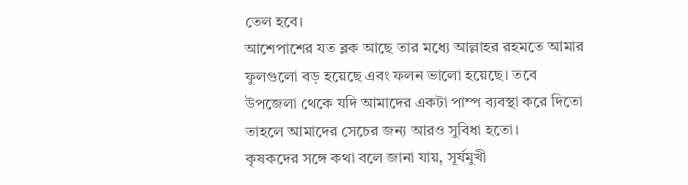তেল হবে।
আশেপাশের যত ব্লক আছে তার মধ্যে আল্লাহর রহমতে আমার ফুলগুলো বড় হয়েছে এবং ফলন ভালো হয়েছে। তবে উপজেলা থেকে যদি আমাদের একটা পাম্প ব্যবস্থা করে দিতো তাহলে আমাদের সেচের জন্য আরও সুবিধা হতো।
কৃষকদের সঙ্গে কথা বলে জানা যায়, সূর্যমুখী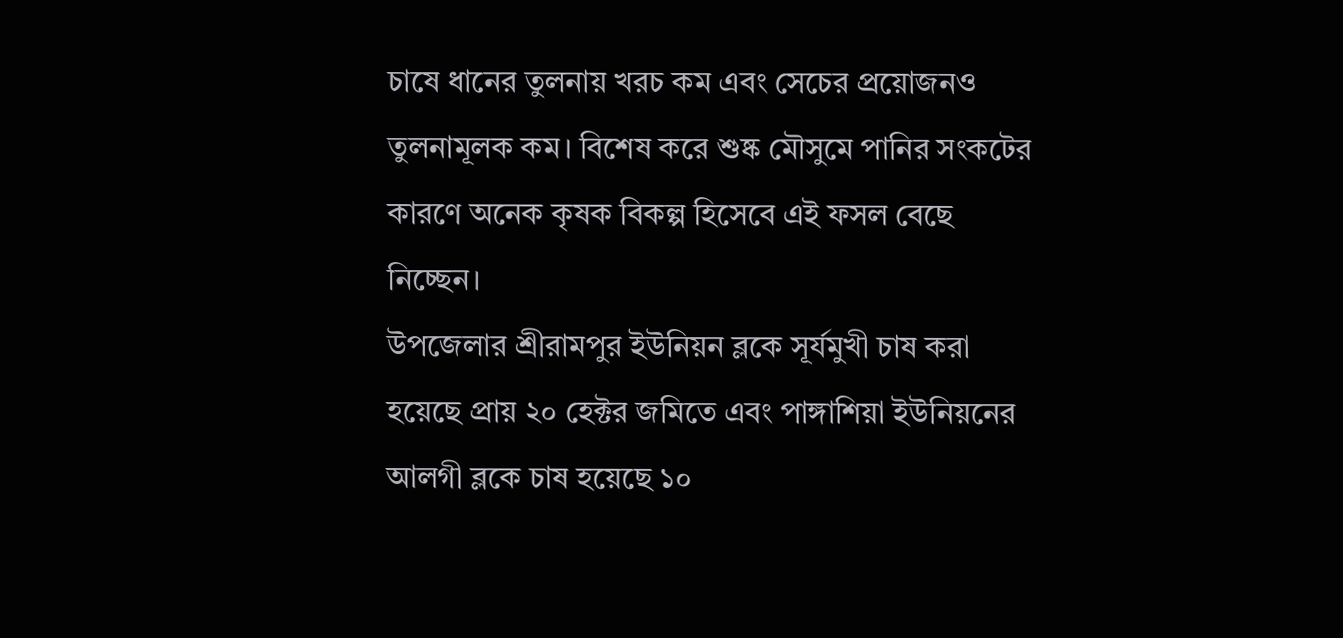চাষে ধানের তুলনায় খরচ কম এবং সেচের প্রয়োজনও তুলনামূলক কম। বিশেষ করে শুষ্ক মৌসুমে পানির সংকটের কারণে অনেক কৃষক বিকল্প হিসেবে এই ফসল বেছে নিচ্ছেন।
উপজেলার শ্রীরামপুর ইউনিয়ন ব্লকে সূর্যমুখী চাষ করা হয়েছে প্রায় ২০ হেক্টর জমিতে এবং পাঙ্গাশিয়া ইউনিয়নের আলগী ব্লকে চাষ হয়েছে ১০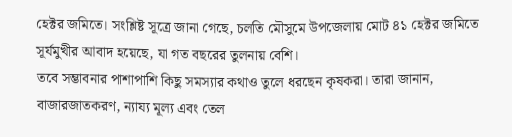হেক্টর জমিতে। সংশ্লিষ্ট সূত্রে জানা গেছে, চলতি মৌসুমে উপজেলায় মোট ৪১ হেক্টর জমিতে সূর্যমুখীর আবাদ হয়েছে, যা গত বছরের তুলনায় বেশি।
তবে সম্ভাবনার পাশাপাশি কিছু সমস্যার কথাও তুলে ধরছেন কৃষকরা। তারা জানান, বাজারজাতকরণ, ন্যায্য মূল্য এবং তেল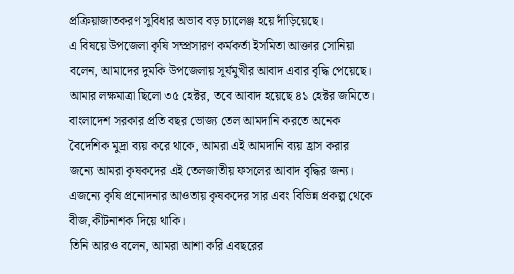প্রক্রিয়াজাতকরণ সুবিধার অভাব বড় চ্যালেঞ্জ হয়ে দাঁড়িয়েছে।
এ বিষয়ে উপজেলা কৃষি সম্প্রসারণ কর্মকর্তা ইসমিতা আক্তার সোনিয়া বলেন, আমাদের দুমকি উপজেলায় সূর্যমুখীর আবাদ এবার বৃদ্ধি পেয়েছে। আমার লক্ষমাত্রা ছিলো ৩৫ হেক্টর, তবে আবাদ হয়েছে ৪১ হেক্টর জমিতে।
বাংলাদেশ সরকার প্রতি বছর ভোজ্য তেল আমদানি করতে অনেক বৈদেশিক মুদ্রা ব্যয় করে থাকে, আমরা এই আমদানি ব্যয় হ্রাস করার জন্যে আমরা কৃষকদের এই তেলজাতীয় ফসলের আবাদ বৃদ্ধির জন্য। এজন্যে কৃষি প্রনোদনার আওতায় কৃষকদের সার এবং বিভিন্ন প্রকল্প থেকে বীজ,কীটনাশক দিয়ে থাকি।
তিনি আরও বলেন, আমরা আশা করি এবছরের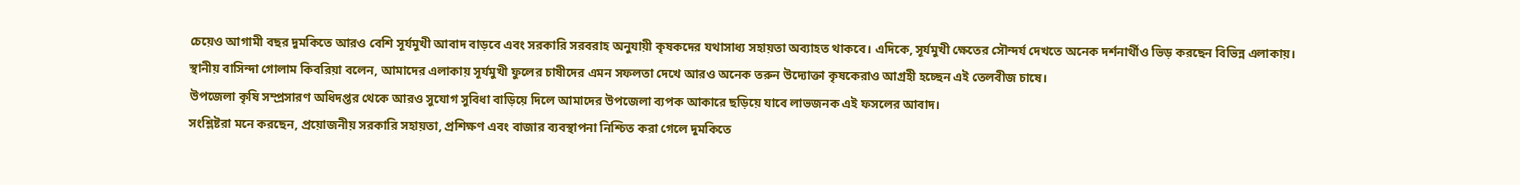চেয়েও আগামী বছর দুমকিতে আরও বেশি সূর্যমুখী আবাদ বাড়বে এবং সরকারি সরবরাহ অনুযায়ী কৃষকদের যথাসাধ্য সহায়তা অব্যাহত থাকবে। এদিকে, সূর্যমুখী ক্ষেতের সৌন্দর্য দেখতে অনেক দর্শনার্থীও ভিড় করছেন বিভিন্ন এলাকায়।
স্থানীয় বাসিন্দা গোলাম কিবরিয়া বলেন, আমাদের এলাকায় সূর্যমুখী ফুলের চাষীদের এমন সফলতা দেখে আরও অনেক তরুন উদ্যোক্তা কৃষকেরাও আগ্রহী হচ্ছেন এই তেলবীজ চাষে।
উপজেলা কৃষি সম্প্রসারণ অধিদপ্তর থেকে আরও সুযোগ সুবিধা বাড়িয়ে দিলে আমাদের উপজেলা ব্যপক আকারে ছড়িয়ে যাবে লাভজনক এই ফসলের আবাদ।
সংশ্লিষ্টরা মনে করছেন, প্রয়োজনীয় সরকারি সহায়তা, প্রশিক্ষণ এবং বাজার ব্যবস্থাপনা নিশ্চিত করা গেলে দুমকিতে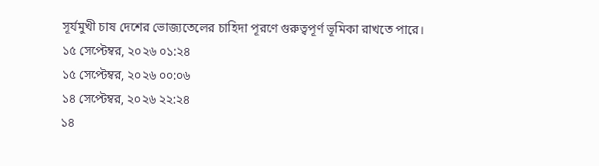সূর্যমুখী চাষ দেশের ভোজ্যতেলের চাহিদা পূরণে গুরুত্বপূর্ণ ভূমিকা রাখতে পারে।
১৫ সেপ্টেম্বর, ২০২৬ ০১:২৪
১৫ সেপ্টেম্বর, ২০২৬ ০০:০৬
১৪ সেপ্টেম্বর, ২০২৬ ২২:২৪
১৪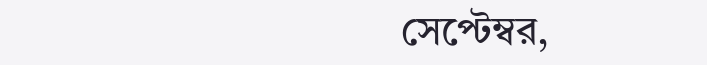সেপ্টেম্বর,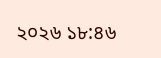২০২৬ ১৮:৪৬